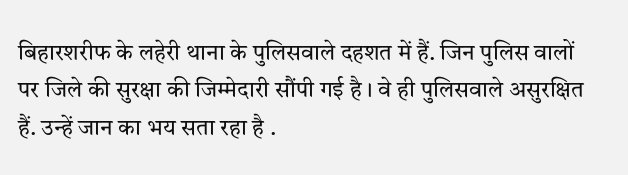बिहारशरीफ के लहेरी थाना के पुलिसवाले दहशत में हैं. जिन पुलिस वालों पर जिले की सुरक्षा की जिम्मेदारी सौंपी गई है । वे ही पुलिसवाले असुरक्षित हैं. उन्हें जान का भय सता रहा है .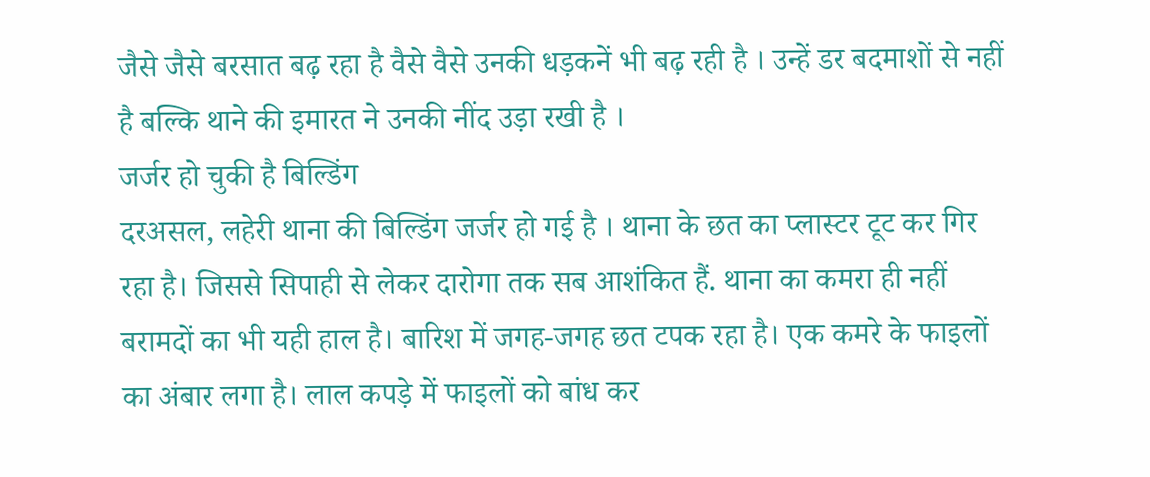जैसे जैसे बरसात बढ़ रहा है वैसे वैसे उनकी धड़कनें भी बढ़ रही है । उन्हें डर बदमाशों से नहीं है बल्कि थाने की इमारत ने उनकी नींद उड़ा रखी है ।
जर्जर हो चुकी है बिल्डिंग
दरअसल, लहेरी थाना की बिल्डिंग जर्जर हो गई है । थाना के छत का प्लास्टर टूट कर गिर रहा है। जिससे सिपाही से लेकर दारोगा तक सब आशंकित हैं. थाना का कमरा ही नहीं बरामदों का भी यही हाल है। बारिश में जगह-जगह छत टपक रहा है। एक कमरे के फाइलों का अंबार लगा है। लाल कपड़े में फाइलों को बांध कर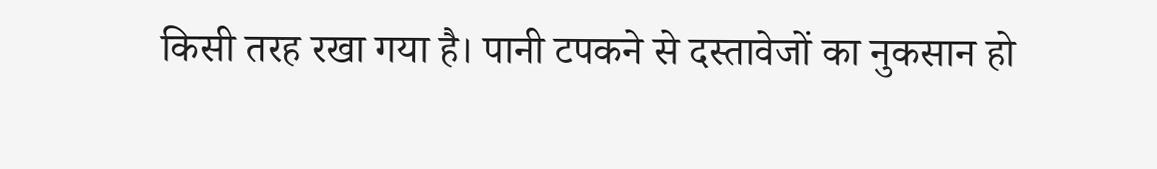किसी तरह रखा गया है। पानी टपकने से दस्तावेजों का नुकसान हो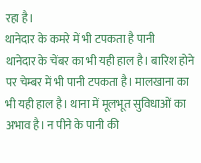रहा है।
थानेदार के कमरे में भी टपकता है पानी
थानेदार के चेंबर का भी यही हाल है। बारिश होने पर चेम्बर में भी पानी टपकता है। मालखाना का भी यही हाल है। थाना में मूलभूत सुविधाओं का अभाव है। न पीने के पानी की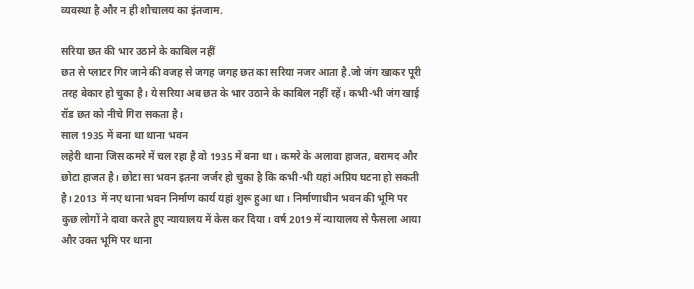व्यवस्था है और न ही शौचालय का इंतजाम.

सरिया छत की भार उठाने के काबिल नहीं
छत से प्लाटर गिर जाने की वजह से जगह जगह छत का सरिया नजर आता है.जो जंग खाकर पूरी तरह बेकार हो चुका है। ये सरिया अब छत के भार उठाने के काबिल नहीं रहें। कभी-भी जंग खाई रॉड छत को नीचे गिरा सकता है।
साल 1935 में बना था थाना भवन
लहेरी थाना जिस कमरे में चल रहा है वो 1935 में बना था। कमरे के अलावा हाजत, बरामद और छोटा हाजत है। छोटा सा भवन इतना जर्जर हो चुका है कि कभी-भी यहां अप्रिय घटना हो सकती है। 2013 में नए थाना भवन निर्माण कार्य यहां शुरू हुआ था। निर्माणाधीन भवन की भूमि पर कुछ लोगों ने दावा करते हुए न्यायालय में केस कर दिया। वर्ष 2019 में न्यायालय से फैसला आया और उक्त भूमि पर थाना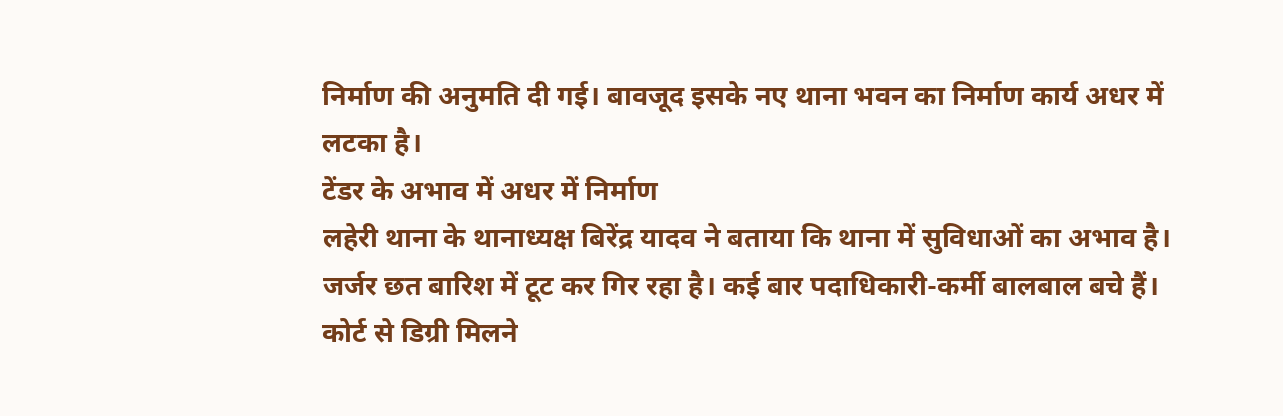निर्माण की अनुमति दी गई। बावजूद इसके नए थाना भवन का निर्माण कार्य अधर में लटका है।
टेंडर के अभाव में अधर में निर्माण
लहेरी थाना के थानाध्यक्ष बिरेंद्र यादव ने बताया कि थाना में सुविधाओं का अभाव है। जर्जर छत बारिश में टूट कर गिर रहा है। कई बार पदाधिकारी-कर्मी बालबाल बचे हैं। कोर्ट से डिग्री मिलने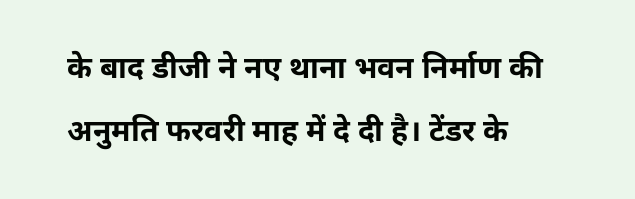के बाद डीजी ने नए थाना भवन निर्माण की अनुमति फरवरी माह में दे दी है। टेंडर के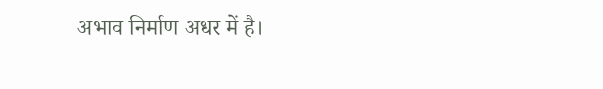अभाव निर्माण अधर में है।